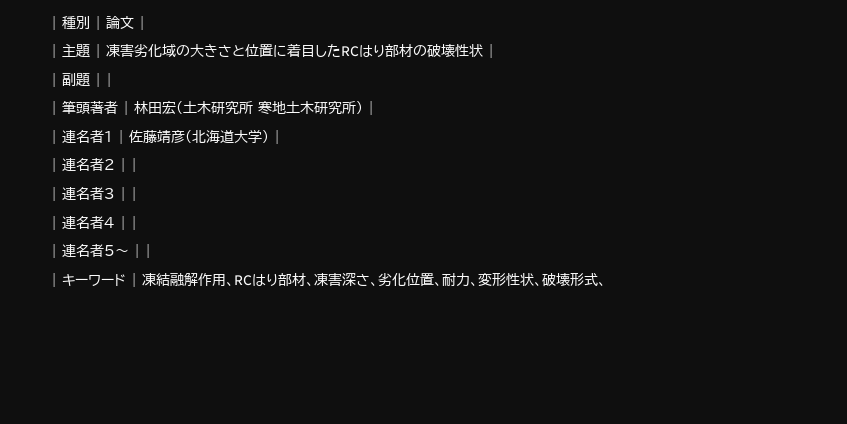| 種別 | 論文 |
| 主題 | 凍害劣化域の大きさと位置に着目したRCはり部材の破壊性状 |
| 副題 | |
| 筆頭著者 | 林田宏(土木研究所 寒地土木研究所) |
| 連名者1 | 佐藤靖彦(北海道大学) |
| 連名者2 | |
| 連名者3 | |
| 連名者4 | |
| 連名者5〜 | |
| キーワード | 凍結融解作用、RCはり部材、凍害深さ、劣化位置、耐力、変形性状、破壊形式、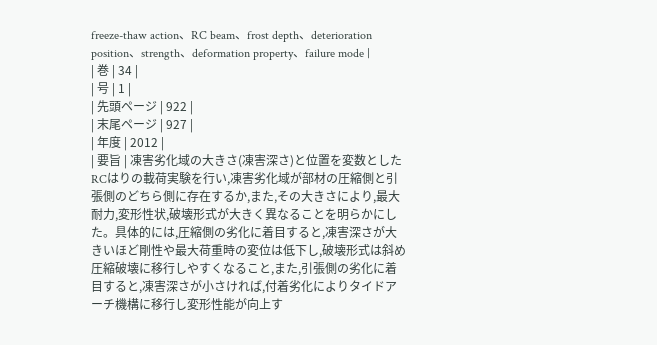freeze-thaw action、RC beam、frost depth、deterioration position、strength、deformation property、failure mode |
| 巻 | 34 |
| 号 | 1 |
| 先頭ページ | 922 |
| 末尾ページ | 927 |
| 年度 | 2012 |
| 要旨 | 凍害劣化域の大きさ(凍害深さ)と位置を変数としたRCはりの載荷実験を行い,凍害劣化域が部材の圧縮側と引張側のどちら側に存在するか,また,その大きさにより,最大耐力,変形性状,破壊形式が大きく異なることを明らかにした。具体的には,圧縮側の劣化に着目すると,凍害深さが大きいほど剛性や最大荷重時の変位は低下し,破壊形式は斜め圧縮破壊に移行しやすくなること,また,引張側の劣化に着目すると,凍害深さが小さければ,付着劣化によりタイドアーチ機構に移行し変形性能が向上す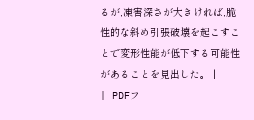るが,凍害深さが大きければ,脆性的な斜め引張破壊を起こすことで変形性能が低下する可能性があることを見出した。 |
| PDFフ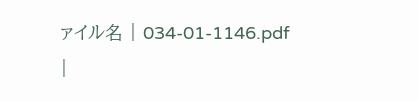ァイル名 | 034-01-1146.pdf |